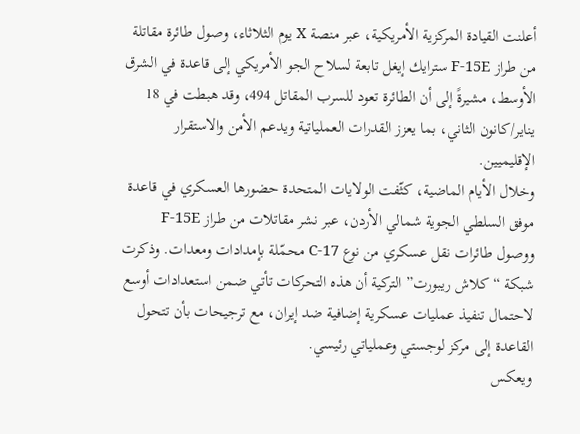أعلنت القيادة المركزية الأمريكية، عبر منصة X يوم الثلاثاء، وصول طائرة مقاتلة من طراز F-15E سترايك إيغل تابعة لسلاح الجو الأمريكي إلى قاعدة في الشرق الأوسط، مشيرةً إلى أن الطائرة تعود للسرب المقاتل 494، وقد هبطت في 18 يناير/كانون الثاني، بما يعزز القدرات العملياتية ويدعم الأمن والاستقرار الإقليميين.
وخلال الأيام الماضية، كثّفت الولايات المتحدة حضورها العسكري في قاعدة موفق السلطي الجوية شمالي الأردن، عبر نشر مقاتلات من طراز F-15E ووصول طائرات نقل عسكري من نوع C-17 محمّلة بإمدادات ومعدات. وذكرت شبكة “كلاش ريبورت” التركية أن هذه التحركات تأتي ضمن استعدادات أوسع لاحتمال تنفيذ عمليات عسكرية إضافية ضد إيران، مع ترجيحات بأن تتحول القاعدة إلى مركز لوجستي وعملياتي رئيسي.
ويعكس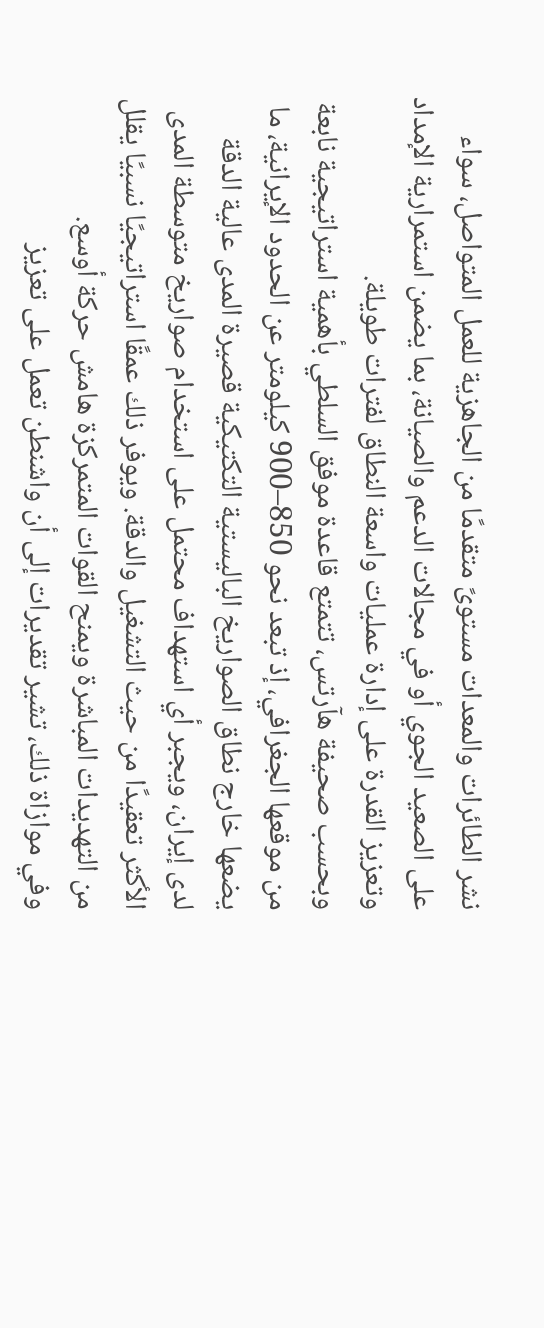نشر الطائرات والمعدات مستوىً متقدمًا من الجاهزية للعمل المتواصل، سواء على الصعيد الجوي أو في مجالات الدعم والصيانة، بما يضمن استمرارية الإمداد وتعزيز القدرة على إدارة عمليات واسعة النطاق لفترات طويلة.
وبحسب صحيفة هآرتس، تتمتع قاعدة موفق السلطي بأهمية استراتيجية نابعة من موقعها الجغرافي، إذ تبعد نحو 850–900 كيلومتر عن الحدود الإيرانية، ما يضعها خارج نطاق الصواريخ الباليستية التكتيكية قصيرة المدى عالية الدقة لدى إيران، ويجبر أي استهداف محتمل على استخدام صواريخ متوسطة المدى الأكثر تعقيدًا من حيث التشغيل والدقة. ويوفر ذلك عمقًا استراتيجيًا نسبيًا يقلل من التهديدات المباشرة ويمنح القوات المتمركزة هامش حركة أوسع.
وفي موازاة ذلك، تشير تقديرات إلى أن واشنطن تعمل على تعزيز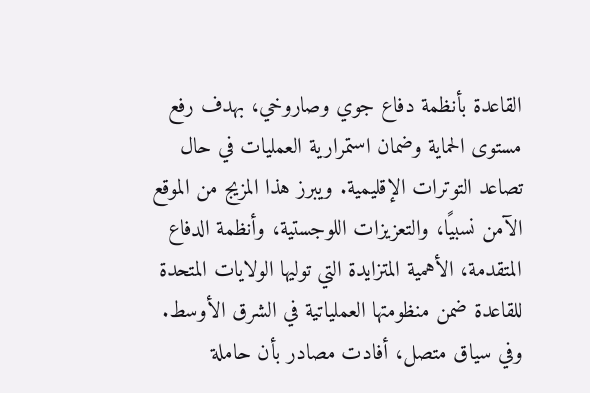القاعدة بأنظمة دفاع جوي وصاروخي، بهدف رفع مستوى الحماية وضمان استمرارية العمليات في حال تصاعد التوترات الإقليمية. ويبرز هذا المزيج من الموقع الآمن نسبيًا، والتعزيزات اللوجستية، وأنظمة الدفاع المتقدمة، الأهمية المتزايدة التي توليها الولايات المتحدة للقاعدة ضمن منظومتها العملياتية في الشرق الأوسط.
وفي سياق متصل، أفادت مصادر بأن حاملة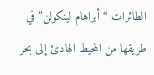الطائرات “أبراهام لينكولن” في طريقها من المحيط الهادئ إلى بحر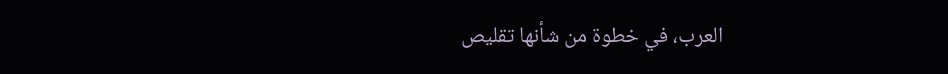العرب، في خطوة من شأنها تقليص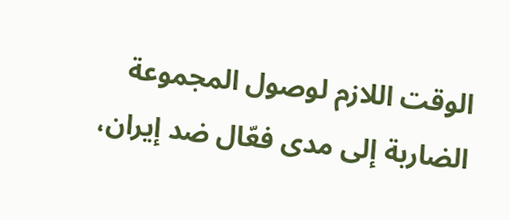الوقت اللازم لوصول المجموعة الضاربة إلى مدى فعّال ضد إيران،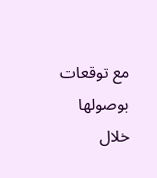مع توقعات بوصولها خلال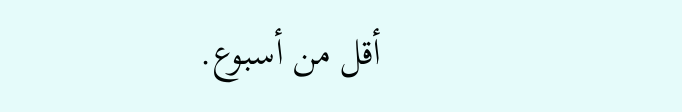أقل من أسبوع.